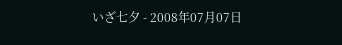いざ七夕 - 2008年07月07日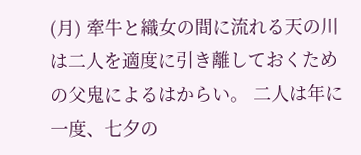(月) 牽牛と織女の間に流れる天の川は二人を適度に引き離しておくための父鬼によるはからい。 二人は年に一度、七夕の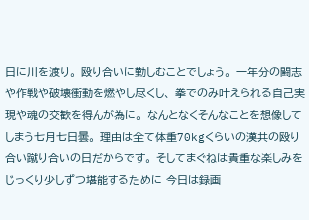日に川を渡り。 殴り合いに勤しむことでしょう。 一年分の闘志や作戦や破壊衝動を燃やし尽くし、 拳でのみ叶えられる自己実現や魂の交歓を得んが為に。 なんとなくそんなことを想像してしまう七月七日曇。 理由は全て体重70kgくらいの漢共の殴り合い蹴り合いの日だからです。 そしてまぐねは貴重な楽しみをじっくり少しずつ堪能するために 今日は録画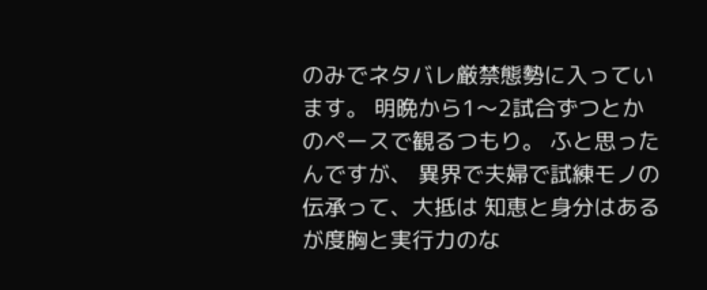のみでネタバレ厳禁態勢に入っています。 明晩から1〜2試合ずつとかのペースで観るつもり。 ふと思ったんですが、 異界で夫婦で試練モノの伝承って、大抵は 知恵と身分はあるが度胸と実行力のな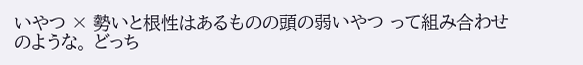いやつ × 勢いと根性はあるものの頭の弱いやつ って組み合わせのような。 どっち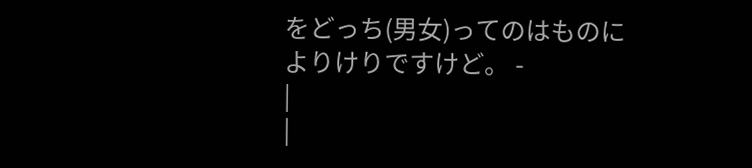をどっち(男女)ってのはものによりけりですけど。 -
|
|